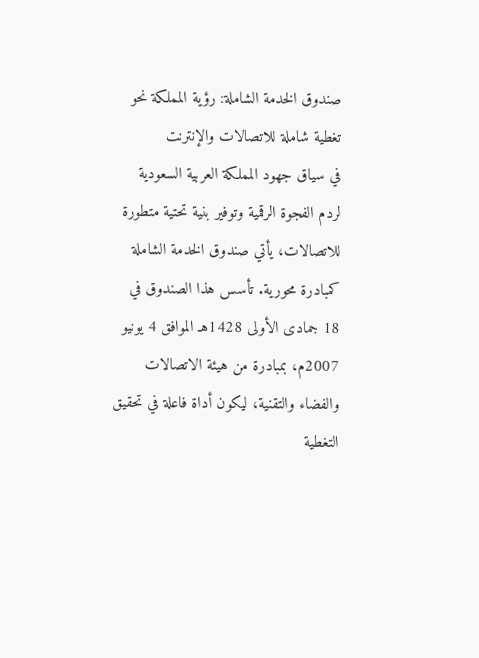صندوق الخدمة الشاملة: رؤية المملكة نحو تغطية شاملة للاتصالات والإنترنت
في سياق جهود المملكة العربية السعودية لردم الفجوة الرقمية وتوفير بنية تحتية متطورة للاتصالات، يأتي صندوق الخدمة الشاملة كمبادرة محورية. تأسس هذا الصندوق في 18 جمادى الأولى 1428هـ الموافق 4 يونيو 2007م، بمبادرة من هيئة الاتصالات والفضاء والتقنية، ليكون أداة فاعلة في تحقيق التغطية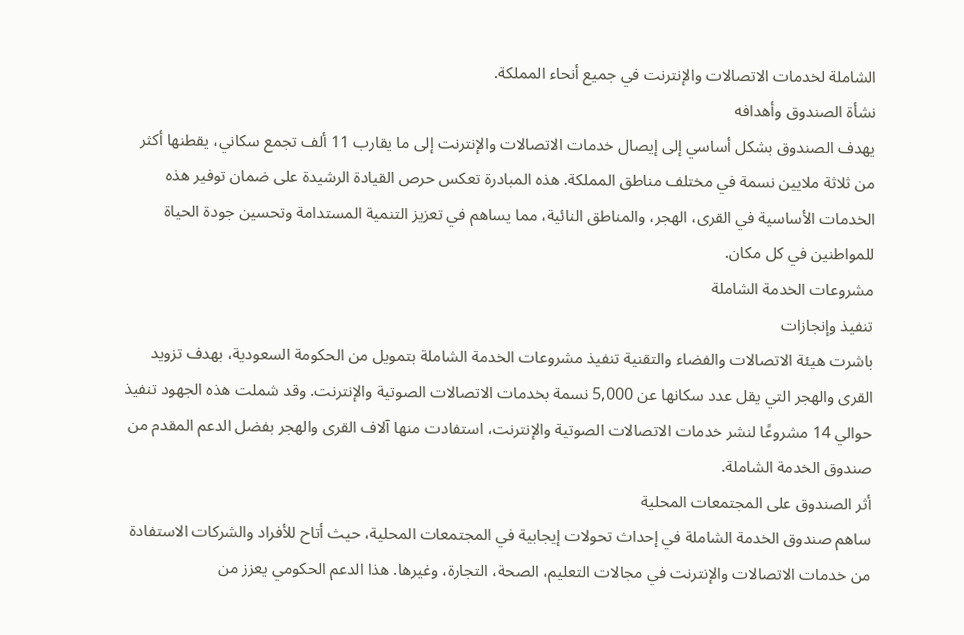الشاملة لخدمات الاتصالات والإنترنت في جميع أنحاء المملكة.
نشأة الصندوق وأهدافه
يهدف الصندوق بشكل أساسي إلى إيصال خدمات الاتصالات والإنترنت إلى ما يقارب 11 ألف تجمع سكاني، يقطنها أكثر من ثلاثة ملايين نسمة في مختلف مناطق المملكة. هذه المبادرة تعكس حرص القيادة الرشيدة على ضمان توفير هذه الخدمات الأساسية في القرى، الهجر، والمناطق النائية، مما يساهم في تعزيز التنمية المستدامة وتحسين جودة الحياة للمواطنين في كل مكان.
مشروعات الخدمة الشاملة
تنفيذ وإنجازات
باشرت هيئة الاتصالات والفضاء والتقنية تنفيذ مشروعات الخدمة الشاملة بتمويل من الحكومة السعودية، بهدف تزويد القرى والهجر التي يقل عدد سكانها عن 5,000 نسمة بخدمات الاتصالات الصوتية والإنترنت. وقد شملت هذه الجهود تنفيذ حوالي 14 مشروعًا لنشر خدمات الاتصالات الصوتية والإنترنت، استفادت منها آلاف القرى والهجر بفضل الدعم المقدم من صندوق الخدمة الشاملة.
أثر الصندوق على المجتمعات المحلية
ساهم صندوق الخدمة الشاملة في إحداث تحولات إيجابية في المجتمعات المحلية، حيث أتاح للأفراد والشركات الاستفادة من خدمات الاتصالات والإنترنت في مجالات التعليم، الصحة، التجارة، وغيرها. هذا الدعم الحكومي يعزز من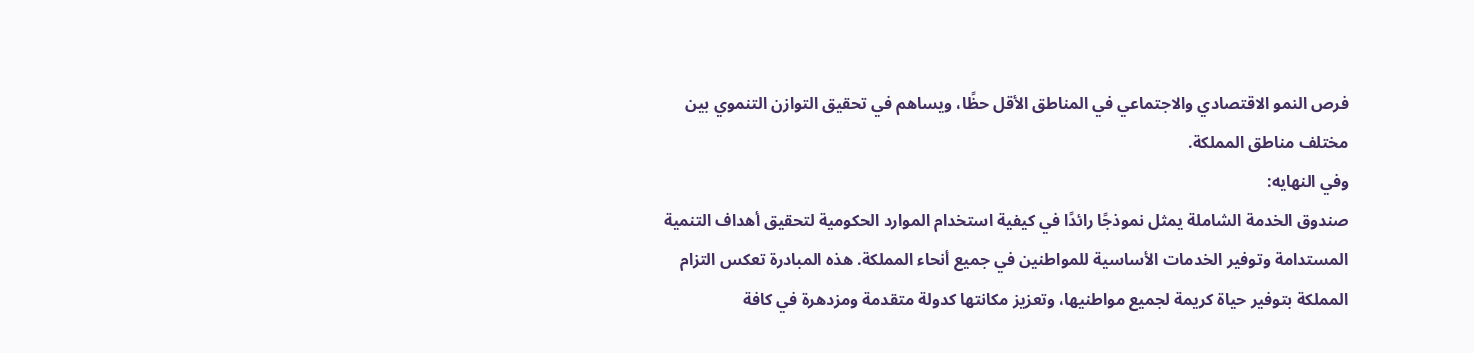فرص النمو الاقتصادي والاجتماعي في المناطق الأقل حظًا، ويساهم في تحقيق التوازن التنموي بين مختلف مناطق المملكة.
وفي النهايه:
صندوق الخدمة الشاملة يمثل نموذجًا رائدًا في كيفية استخدام الموارد الحكومية لتحقيق أهداف التنمية المستدامة وتوفير الخدمات الأساسية للمواطنين في جميع أنحاء المملكة. هذه المبادرة تعكس التزام المملكة بتوفير حياة كريمة لجميع مواطنيها، وتعزيز مكانتها كدولة متقدمة ومزدهرة في كافة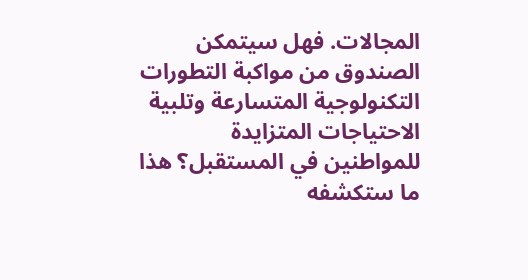المجالات. فهل سيتمكن الصندوق من مواكبة التطورات التكنولوجية المتسارعة وتلبية الاحتياجات المتزايدة للمواطنين في المستقبل؟ هذا ما ستكشفه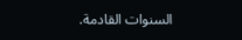السنوات القادمة.